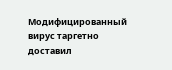Модифицированный вирус таргетно доставил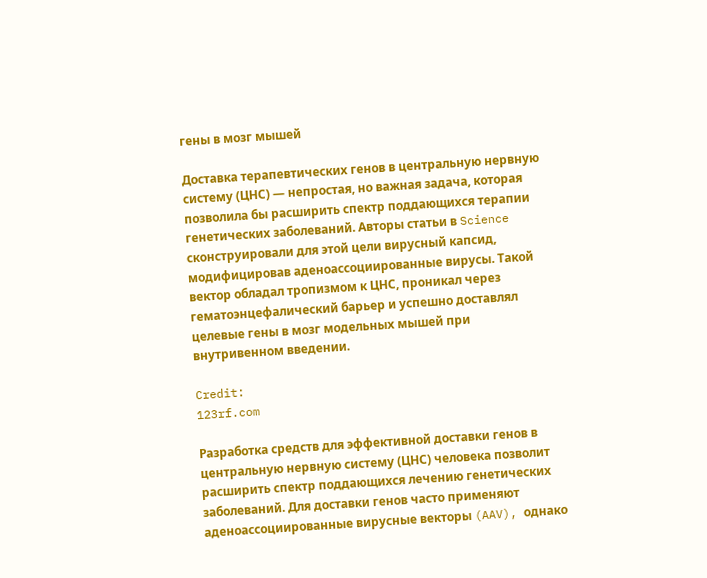гены в мозг мышей

Доставка терапевтических генов в центральную нервную систему (ЦНС) — непростая, но важная задача, которая позволила бы расширить спектр поддающихся терапии генетических заболеваний. Авторы статьи в Science сконструировали для этой цели вирусный капсид, модифицировав аденоассоциированные вирусы. Такой вектор обладал тропизмом к ЦНС, проникал через гематоэнцефалический барьер и успешно доставлял целевые гены в мозг модельных мышей при внутривенном введении.

Credit:
123rf.com

Разработка средств для эффективной доставки генов в центральную нервную систему (ЦНС) человека позволит расширить спектр поддающихся лечению генетических заболеваний. Для доставки генов часто применяют аденоассоциированные вирусные векторы (AAV), однако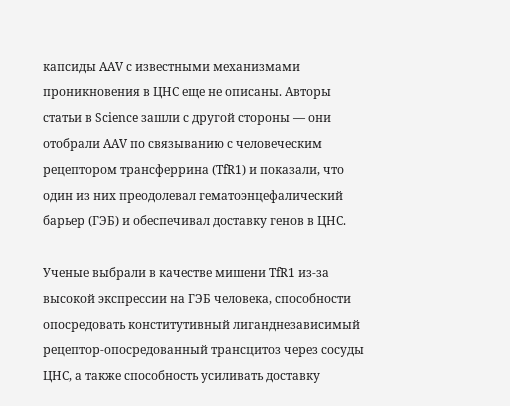капсиды AAV с известными механизмами проникновения в ЦНС еще не описаны. Авторы статьи в Science зашли с другой стороны — они отобрали AAV по связыванию с человеческим рецептором трансферрина (TfR1) и показали, что один из них преодолевал гематоэнцефалический барьер (ГЭБ) и обеспечивал доставку генов в ЦНС.

Ученые выбрали в качестве мишени TfR1 из-за высокой экспрессии на ГЭБ человека, способности опосредовать конститутивный лиганднезависимый рецептор-опосредованный трансцитоз через сосуды ЦНС, а также способность усиливать доставку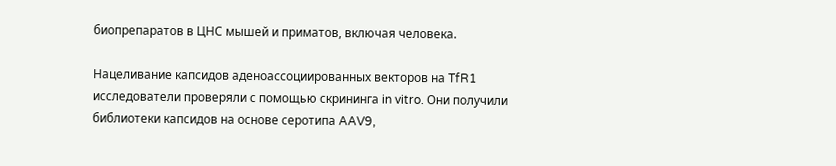биопрепаратов в ЦНС мышей и приматов, включая человека.

Нацеливание капсидов аденоассоциированных векторов на TfR1 исследователи проверяли с помощью скрининга in vitro. Они получили библиотеки капсидов на основе серотипа AAV9,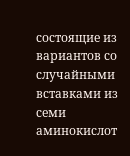состоящие из вариантов со случайными вставками из семи аминокислот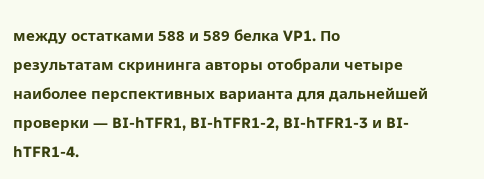между остатками 588 и 589 белка VP1. По результатам скрининга авторы отобрали четыре наиболее перспективных варианта для дальнейшей проверки — BI-hTFR1, BI-hTFR1-2, BI-hTFR1-3 и BI-hTFR1-4.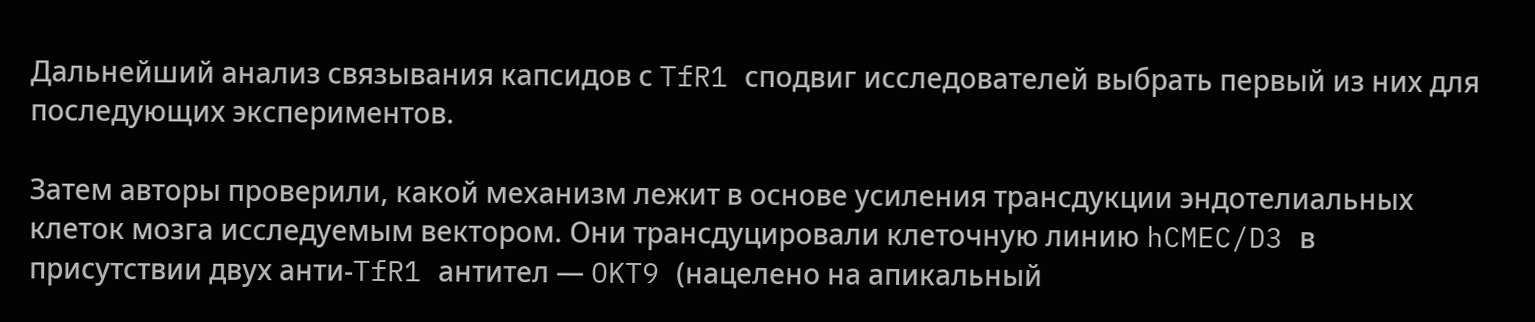Дальнейший анализ связывания капсидов с TfR1 сподвиг исследователей выбрать первый из них для последующих экспериментов.

Затем авторы проверили, какой механизм лежит в основе усиления трансдукции эндотелиальных клеток мозга исследуемым вектором. Они трансдуцировали клеточную линию hCMEC/D3 в присутствии двух анти-TfR1 антител — OKT9 (нацелено на апикальный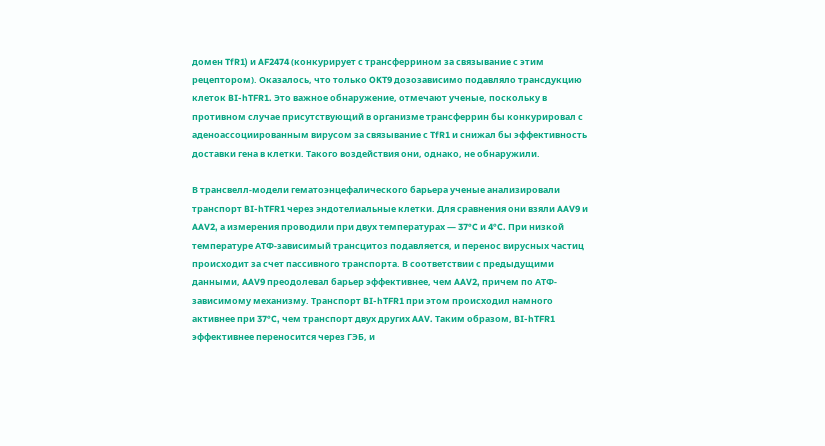домен TfR1) и AF2474 (конкурирует с трансферрином за связывание с этим рецептором). Оказалось, что только OKT9 дозозависимо подавляло трансдукцию клеток BI-hTFR1. Это важное обнаружение, отмечают ученые, поскольку в противном случае присутствующий в организме трансферрин бы конкурировал с аденоассоциированным вирусом за связывание с TfR1 и снижал бы эффективность доставки гена в клетки. Такого воздействия они, однако, не обнаружили.

В трансвелл-модели гематоэнцефалического барьера ученые анализировали транспорт BI-hTFR1 через эндотелиальные клетки. Для сравнения они взяли AAV9 и AAV2, а измерения проводили при двух температурах — 37°C и 4°C. При низкой температуре АТФ-зависимый трансцитоз подавляется, и перенос вирусных частиц происходит за счет пассивного транспорта. В соответствии с предыдущими данными, AAV9 преодолевал барьер эффективнее, чем AAV2, причем по АТФ-зависимому механизму. Транспорт BI-hTFR1 при этом происходил намного активнее при 37°C, чем транспорт двух других AAV. Таким образом, BI-hTFR1 эффективнее переносится через ГЭБ, и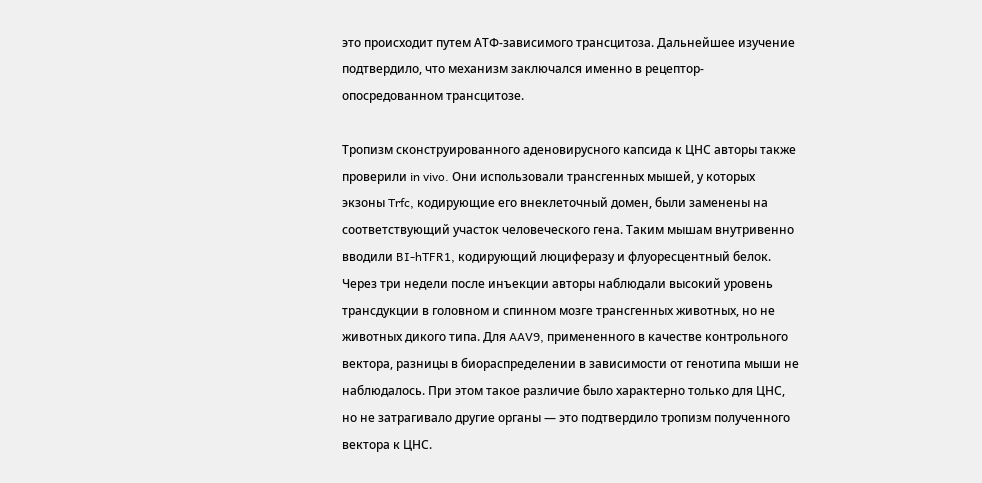это происходит путем АТФ-зависимого трансцитоза. Дальнейшее изучение подтвердило, что механизм заключался именно в рецептор-опосредованном трансцитозе.

Тропизм сконструированного аденовирусного капсида к ЦНС авторы также проверили in vivo. Они использовали трансгенных мышей, у которых экзоны Trfc, кодирующие его внеклеточный домен, были заменены на соответствующий участок человеческого гена. Таким мышам внутривенно вводили BI-hTFR1, кодирующий люциферазу и флуоресцентный белок. Через три недели после инъекции авторы наблюдали высокий уровень трансдукции в головном и спинном мозге трансгенных животных, но не животных дикого типа. Для AAV9, примененного в качестве контрольного вектора, разницы в биораспределении в зависимости от генотипа мыши не наблюдалось. При этом такое различие было характерно только для ЦНС, но не затрагивало другие органы — это подтвердило тропизм полученного вектора к ЦНС.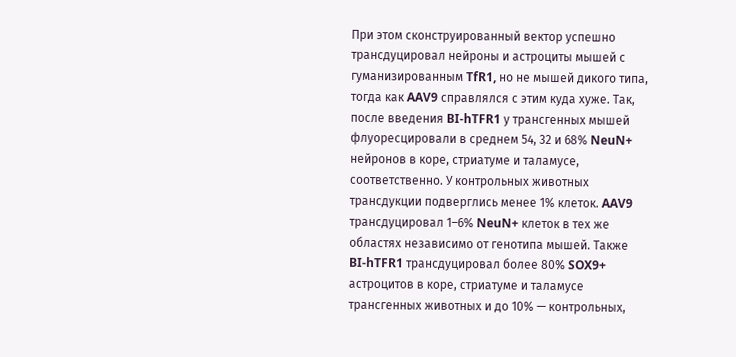При этом сконструированный вектор успешно трансдуцировал нейроны и астроциты мышей с гуманизированным TfR1, но не мышей дикого типа, тогда как AAV9 справлялся с этим куда хуже. Так, после введения BI-hTFR1 у трансгенных мышей флуоресцировали в среднем 54, 32 и 68% NeuN+ нейронов в коре, стриатуме и таламусе, соответственно. У контрольных животных трансдукции подверглись менее 1% клеток. AAV9 трансдуцировал 1–6% NeuN+ клеток в тех же областях независимо от генотипа мышей. Также BI-hTFR1 трансдуцировал более 80% SOX9+ астроцитов в коре, стриатуме и таламусе трансгенных животных и до 10% — контрольных,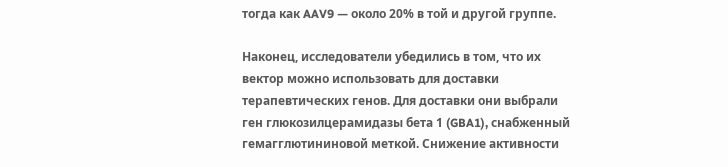тогда как AAV9 — около 20% в той и другой группе.

Наконец, исследователи убедились в том, что их вектор можно использовать для доставки терапевтических генов. Для доставки они выбрали ген глюкозилцерамидазы бета 1 (GBA1), снабженный гемагглютининовой меткой. Снижение активности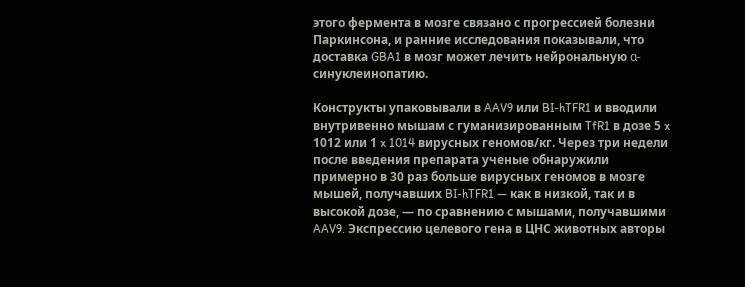этого фермента в мозге связано с прогрессией болезни Паркинсона, и ранние исследования показывали, что доставка GBA1 в мозг может лечить нейрональную α-синуклеинопатию.

Конструкты упаковывали в AAV9 или BI-hTFR1 и вводили внутривенно мышам с гуманизированным TfR1 в дозе 5 x 1012 или 1 x 1014 вирусных геномов/кг. Через три недели после введения препарата ученые обнаружили примерно в 30 раз больше вирусных геномов в мозге мышей, получавших BI-hTFR1 — как в низкой, так и в высокой дозе, — по сравнению с мышами, получавшими AAV9. Экспрессию целевого гена в ЦНС животных авторы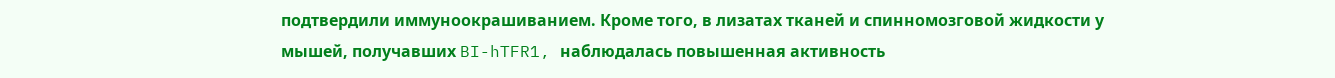подтвердили иммуноокрашиванием. Кроме того, в лизатах тканей и спинномозговой жидкости у мышей, получавших BI-hTFR1, наблюдалась повышенная активность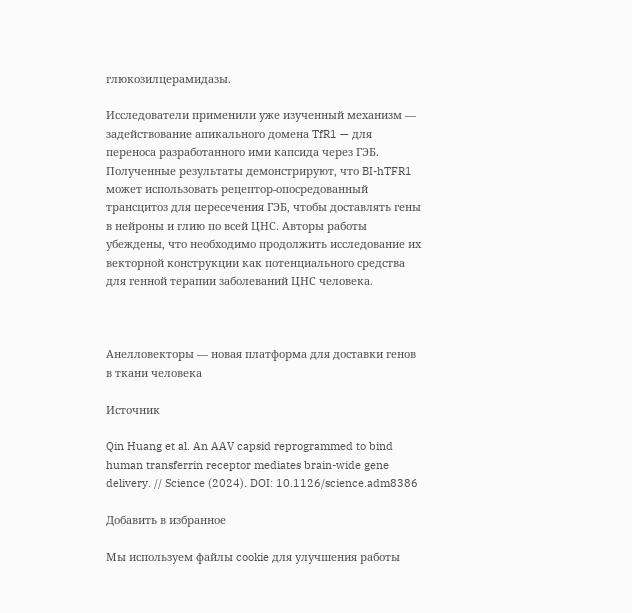глюкозилцерамидазы.

Исследователи применили уже изученный механизм — задействование апикального домена TfR1 — для переноса разработанного ими капсида через ГЭБ. Полученные результаты демонстрируют, что BI-hTFR1 может использовать рецептор-опосредованный трансцитоз для пересечения ГЭБ, чтобы доставлять гены в нейроны и глию по всей ЦНС. Авторы работы убеждены, что необходимо продолжить исследование их векторной конструкции как потенциального средства для генной терапии заболеваний ЦНС человека.



Анелловекторы — новая платформа для доставки генов в ткани человека

Источник

Qin Huang et al. An AAV capsid reprogrammed to bind human transferrin receptor mediates brain-wide gene delivery. // Science (2024). DOI: 10.1126/science.adm8386

Добавить в избранное

Мы используем файлы cookie для улучшения работы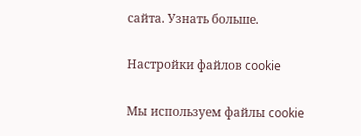сайта. Узнать больше.

Настройки файлов cookie

Мы используем файлы cookie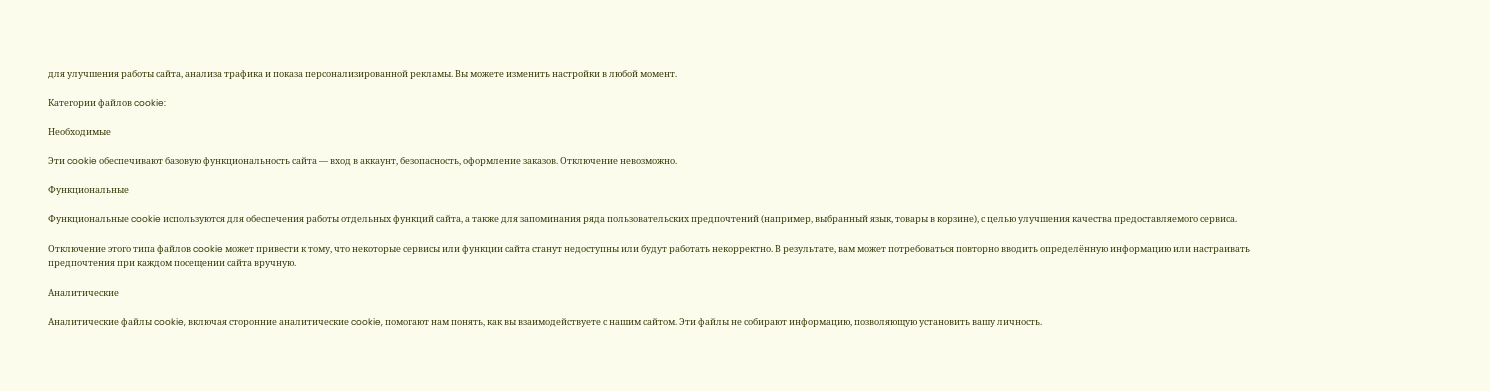для улучшения работы сайта, анализа трафика и показа персонализированной рекламы. Вы можете изменить настройки в любой момент.

Категории файлов cookie:

Необходимые

Эти cookie обеспечивают базовую функциональность сайта — вход в аккаунт, безопасность, оформление заказов. Отключение невозможно.

Функциональные

Функциональные cookie используются для обеспечения работы отдельных функций сайта, а также для запоминания ряда пользовательских предпочтений (например, выбранный язык, товары в корзине), с целью улучшения качества предоставляемого сервиса.

Отключение этого типа файлов cookie может привести к тому, что некоторые сервисы или функции сайта станут недоступны или будут работать некорректно. В результате, вам может потребоваться повторно вводить определённую информацию или настраивать предпочтения при каждом посещении сайта вручную.

Аналитические

Аналитические файлы cookie, включая сторонние аналитические cookie, помогают нам понять, как вы взаимодействуете с нашим сайтом. Эти файлы не собирают информацию, позволяющую установить вашу личность.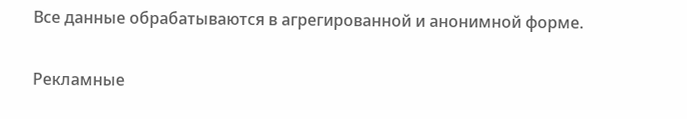Все данные обрабатываются в агрегированной и анонимной форме.

Рекламные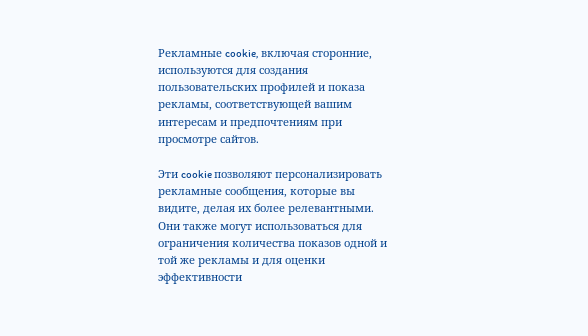Рекламные cookie, включая сторонние, используются для создания пользовательских профилей и показа рекламы, соответствующей вашим интересам и предпочтениям при просмотре сайтов.

Эти cookie позволяют персонализировать рекламные сообщения, которые вы видите, делая их более релевантными. Они также могут использоваться для ограничения количества показов одной и той же рекламы и для оценки эффективности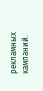рекламных кампаний.